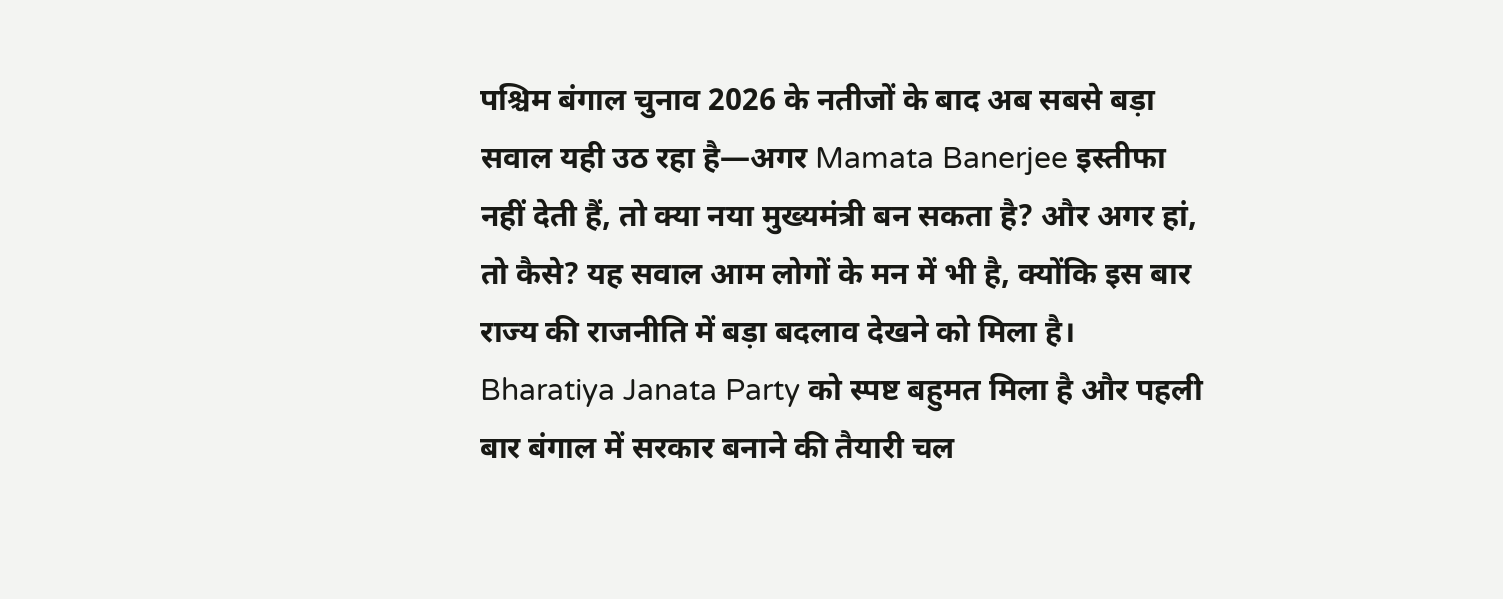पश्चिम बंगाल चुनाव 2026 के नतीजों के बाद अब सबसे बड़ा सवाल यही उठ रहा है—अगर Mamata Banerjee इस्तीफा नहीं देती हैं, तो क्या नया मुख्यमंत्री बन सकता है? और अगर हां, तो कैसे? यह सवाल आम लोगों के मन में भी है, क्योंकि इस बार राज्य की राजनीति में बड़ा बदलाव देखने को मिला है। Bharatiya Janata Party को स्पष्ट बहुमत मिला है और पहली बार बंगाल में सरकार बनाने की तैयारी चल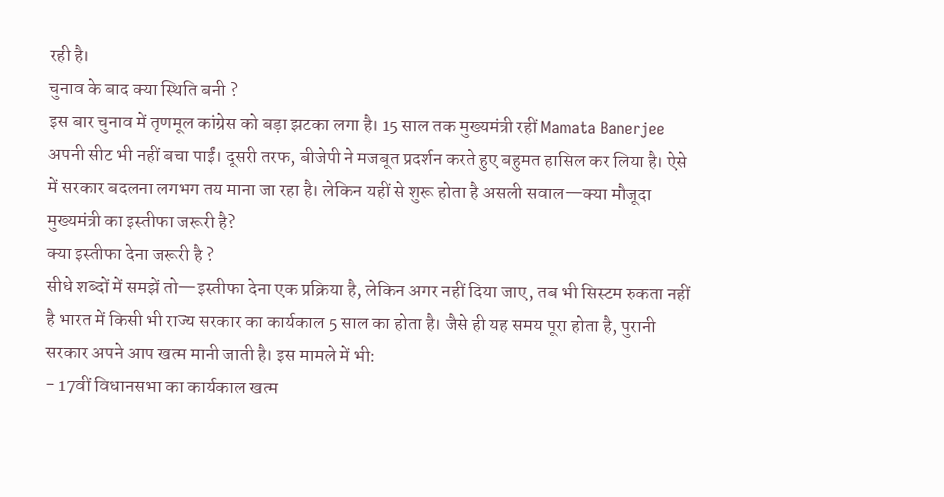रही है।
चुनाव के बाद क्या स्थिति बनी ?
इस बार चुनाव में तृणमूल कांग्रेस को बड़ा झटका लगा है। 15 साल तक मुख्यमंत्री रहीं Mamata Banerjee अपनी सीट भी नहीं बचा पाईं। दूसरी तरफ, बीजेपी ने मजबूत प्रदर्शन करते हुए बहुमत हासिल कर लिया है। ऐसे में सरकार बदलना लगभग तय माना जा रहा है। लेकिन यहीं से शुरू होता है असली सवाल—क्या मौजूदा मुख्यमंत्री का इस्तीफा जरूरी है?
क्या इस्तीफा देना जरूरी है ?
सीधे शब्दों में समझें तो—इस्तीफा देना एक प्रक्रिया है, लेकिन अगर नहीं दिया जाए, तब भी सिस्टम रुकता नहीं है भारत में किसी भी राज्य सरकार का कार्यकाल 5 साल का होता है। जैसे ही यह समय पूरा होता है, पुरानी सरकार अपने आप खत्म मानी जाती है। इस मामले में भी:
- 17वीं विधानसभा का कार्यकाल खत्म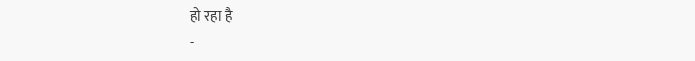हो रहा है
-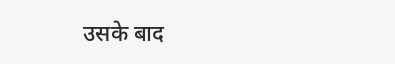उसके बाद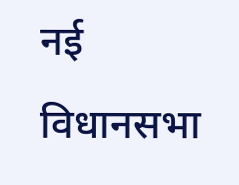नई विधानसभा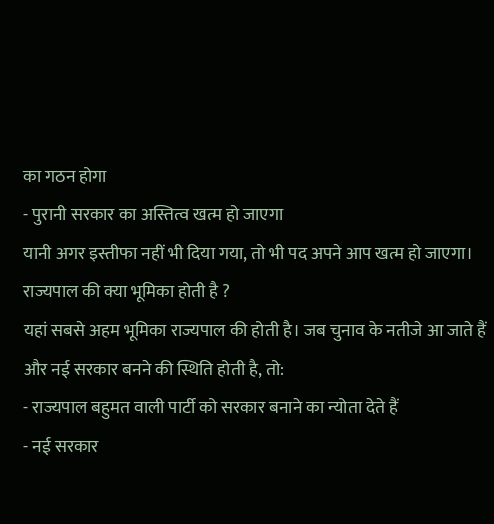का गठन होगा
- पुरानी सरकार का अस्तित्व खत्म हो जाएगा
यानी अगर इस्तीफा नहीं भी दिया गया, तो भी पद अपने आप खत्म हो जाएगा।
राज्यपाल की क्या भूमिका होती है ?
यहां सबसे अहम भूमिका राज्यपाल की होती है। जब चुनाव के नतीजे आ जाते हैं और नई सरकार बनने की स्थिति होती है, तो:
- राज्यपाल बहुमत वाली पार्टी को सरकार बनाने का न्योता देते हैं
- नई सरकार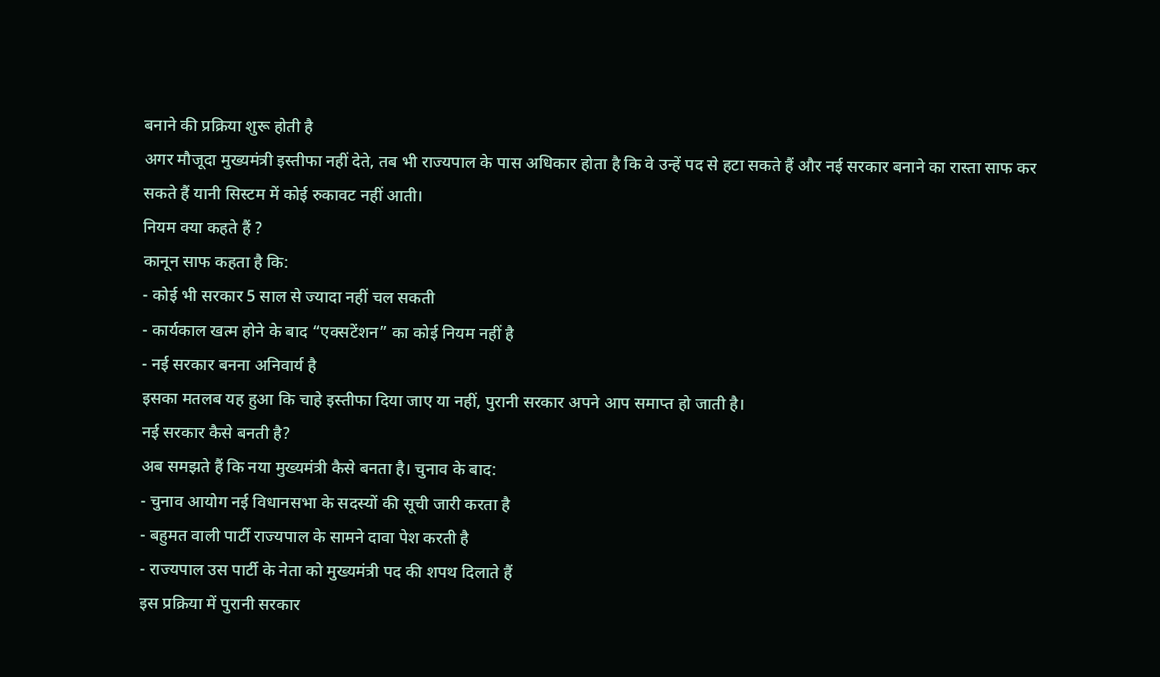बनाने की प्रक्रिया शुरू होती है
अगर मौजूदा मुख्यमंत्री इस्तीफा नहीं देते, तब भी राज्यपाल के पास अधिकार होता है कि वे उन्हें पद से हटा सकते हैं और नई सरकार बनाने का रास्ता साफ कर सकते हैं यानी सिस्टम में कोई रुकावट नहीं आती।
नियम क्या कहते हैं ?
कानून साफ कहता है कि:
- कोई भी सरकार 5 साल से ज्यादा नहीं चल सकती
- कार्यकाल खत्म होने के बाद “एक्सटेंशन” का कोई नियम नहीं है
- नई सरकार बनना अनिवार्य है
इसका मतलब यह हुआ कि चाहे इस्तीफा दिया जाए या नहीं, पुरानी सरकार अपने आप समाप्त हो जाती है।
नई सरकार कैसे बनती है?
अब समझते हैं कि नया मुख्यमंत्री कैसे बनता है। चुनाव के बाद:
- चुनाव आयोग नई विधानसभा के सदस्यों की सूची जारी करता है
- बहुमत वाली पार्टी राज्यपाल के सामने दावा पेश करती है
- राज्यपाल उस पार्टी के नेता को मुख्यमंत्री पद की शपथ दिलाते हैं
इस प्रक्रिया में पुरानी सरकार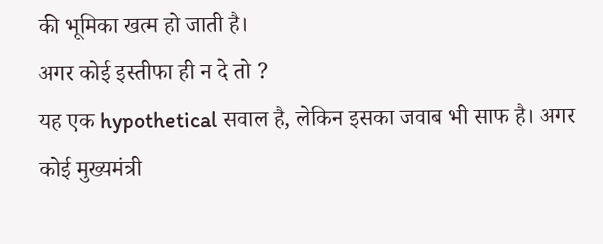की भूमिका खत्म हो जाती है।
अगर कोई इस्तीफा ही न दे तो ?
यह एक hypothetical सवाल है, लेकिन इसका जवाब भी साफ है। अगर कोई मुख्यमंत्री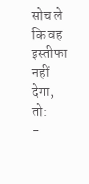सोच ले कि वह इस्तीफा नहीं देगा, तो:
-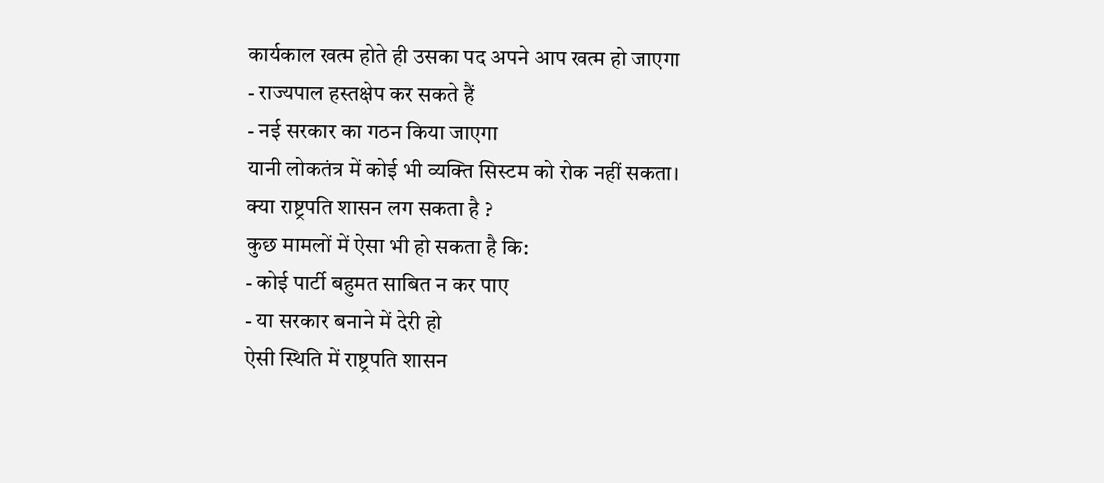कार्यकाल खत्म होते ही उसका पद अपने आप खत्म हो जाएगा
- राज्यपाल हस्तक्षेप कर सकते हैं
- नई सरकार का गठन किया जाएगा
यानी लोकतंत्र में कोई भी व्यक्ति सिस्टम को रोक नहीं सकता।
क्या राष्ट्रपति शासन लग सकता है ?
कुछ मामलों में ऐसा भी हो सकता है कि:
- कोई पार्टी बहुमत साबित न कर पाए
- या सरकार बनाने में देरी हो
ऐसी स्थिति में राष्ट्रपति शासन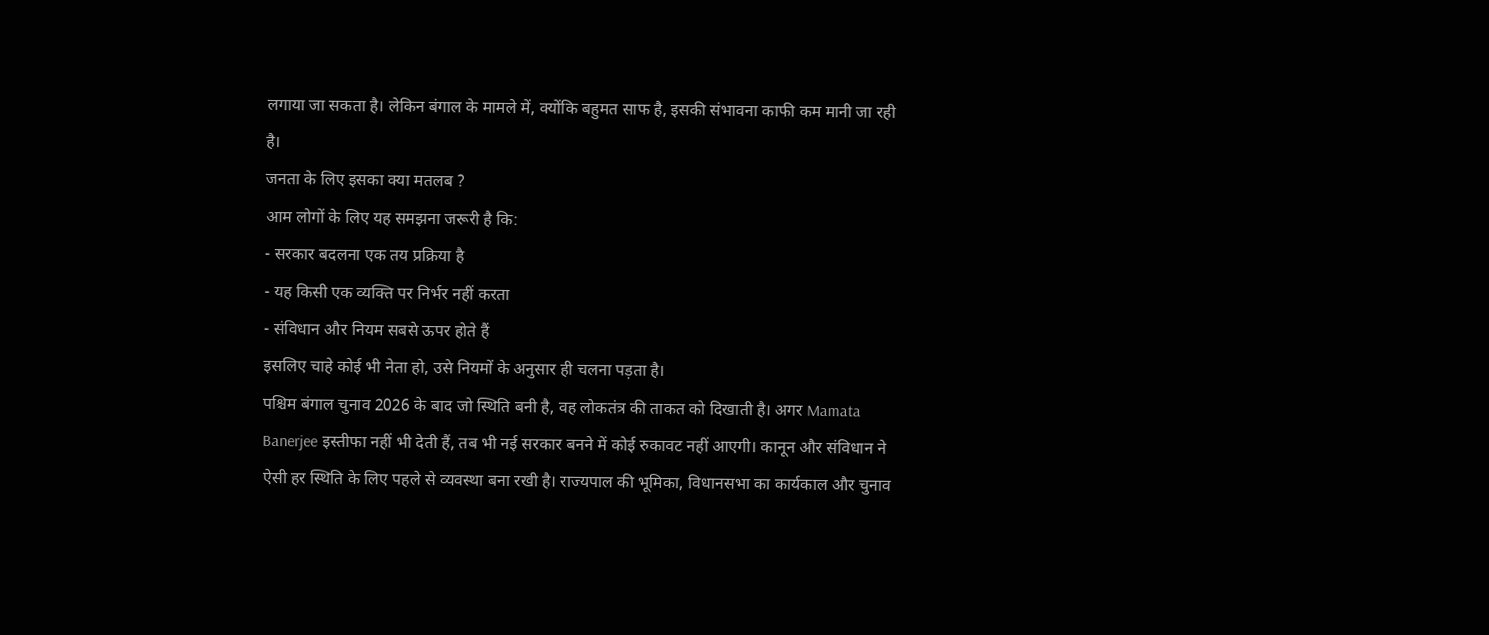लगाया जा सकता है। लेकिन बंगाल के मामले में, क्योंकि बहुमत साफ है, इसकी संभावना काफी कम मानी जा रही है।
जनता के लिए इसका क्या मतलब ?
आम लोगों के लिए यह समझना जरूरी है कि:
- सरकार बदलना एक तय प्रक्रिया है
- यह किसी एक व्यक्ति पर निर्भर नहीं करता
- संविधान और नियम सबसे ऊपर होते हैं
इसलिए चाहे कोई भी नेता हो, उसे नियमों के अनुसार ही चलना पड़ता है।
पश्चिम बंगाल चुनाव 2026 के बाद जो स्थिति बनी है, वह लोकतंत्र की ताकत को दिखाती है। अगर Mamata Banerjee इस्तीफा नहीं भी देती हैं, तब भी नई सरकार बनने में कोई रुकावट नहीं आएगी। कानून और संविधान ने ऐसी हर स्थिति के लिए पहले से व्यवस्था बना रखी है। राज्यपाल की भूमिका, विधानसभा का कार्यकाल और चुनाव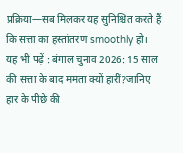प्रक्रिया—सब मिलकर यह सुनिश्चित करते हैं कि सत्ता का हस्तांतरण smoothly हो।
यह भी पढ़ें : बंगाल चुनाव 2026: 15 साल की सत्ता के बाद ममता क्यों हारीं?जानिए हार के पीछे की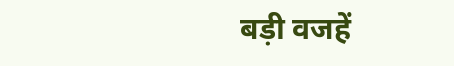बड़ी वजहें